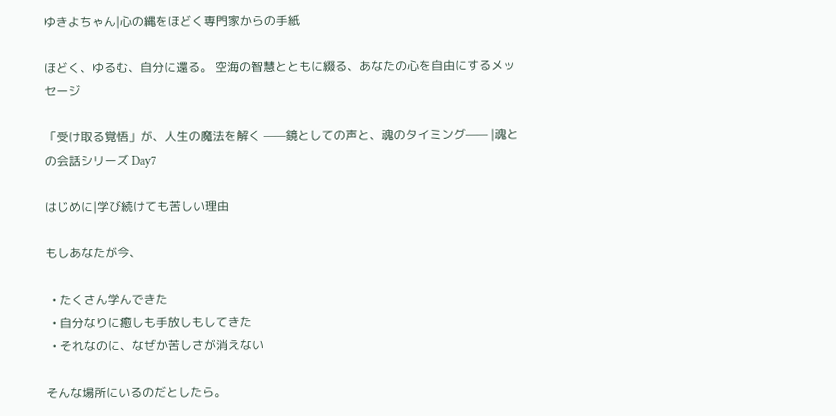ゆきよちゃん|心の縄をほどく専門家からの手紙

ほどく、ゆるむ、自分に還る。 空海の智慧とともに綴る、あなたの心を自由にするメッセージ

「受け取る覚悟」が、人生の魔法を解く ——鏡としての声と、魂のタイミング—— |魂との会話シリーズ Day7

はじめに|学び続けても苦しい理由

もしあなたが今、

  • たくさん学んできた
  • 自分なりに癒しも手放しもしてきた
  • それなのに、なぜか苦しさが消えない

そんな場所にいるのだとしたら。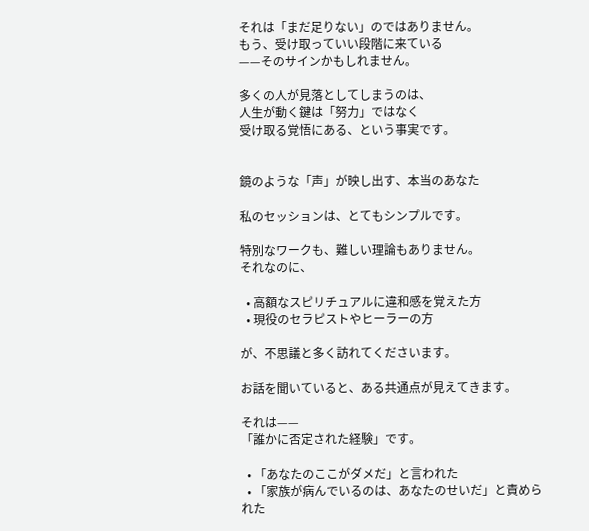それは「まだ足りない」のではありません。
もう、受け取っていい段階に来ている
——そのサインかもしれません。

多くの人が見落としてしまうのは、
人生が動く鍵は「努力」ではなく
受け取る覚悟にある、という事実です。


鏡のような「声」が映し出す、本当のあなた

私のセッションは、とてもシンプルです。

特別なワークも、難しい理論もありません。
それなのに、

  • 高額なスピリチュアルに違和感を覚えた方
  • 現役のセラピストやヒーラーの方

が、不思議と多く訪れてくださいます。

お話を聞いていると、ある共通点が見えてきます。

それは——
「誰かに否定された経験」です。

  • 「あなたのここがダメだ」と言われた
  • 「家族が病んでいるのは、あなたのせいだ」と責められた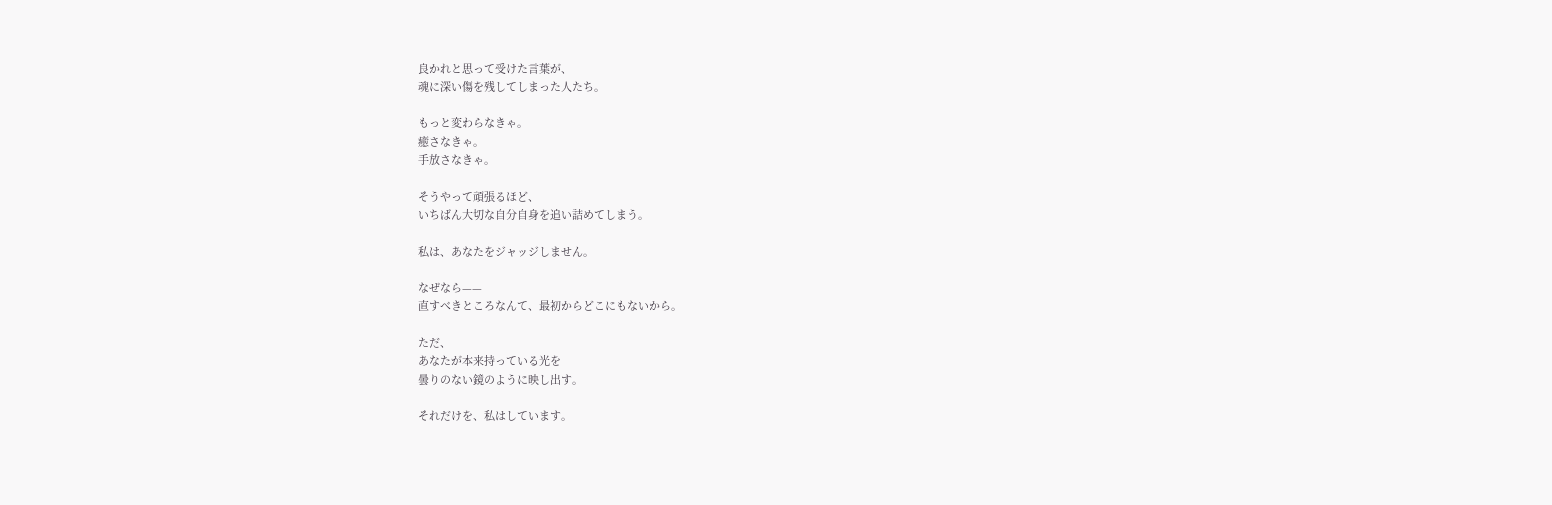良かれと思って受けた言葉が、
魂に深い傷を残してしまった人たち。

もっと変わらなきゃ。
癒さなきゃ。
手放さなきゃ。

そうやって頑張るほど、
いちばん大切な自分自身を追い詰めてしまう。

私は、あなたをジャッジしません。

なぜなら——
直すべきところなんて、最初からどこにもないから。

ただ、
あなたが本来持っている光を
曇りのない鏡のように映し出す。

それだけを、私はしています。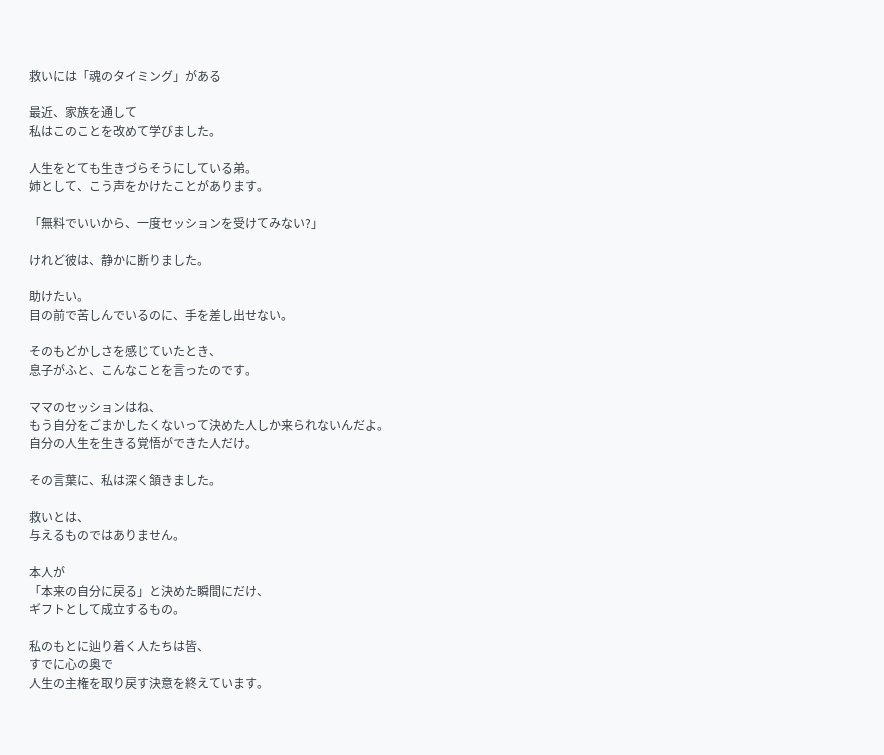救いには「魂のタイミング」がある

最近、家族を通して
私はこのことを改めて学びました。

人生をとても生きづらそうにしている弟。
姉として、こう声をかけたことがあります。

「無料でいいから、一度セッションを受けてみない?」

けれど彼は、静かに断りました。

助けたい。
目の前で苦しんでいるのに、手を差し出せない。

そのもどかしさを感じていたとき、
息子がふと、こんなことを言ったのです。

ママのセッションはね、
もう自分をごまかしたくないって決めた人しか来られないんだよ。
自分の人生を生きる覚悟ができた人だけ。

その言葉に、私は深く頷きました。

救いとは、
与えるものではありません。

本人が
「本来の自分に戻る」と決めた瞬間にだけ、
ギフトとして成立するもの。

私のもとに辿り着く人たちは皆、
すでに心の奥で
人生の主権を取り戻す決意を終えています。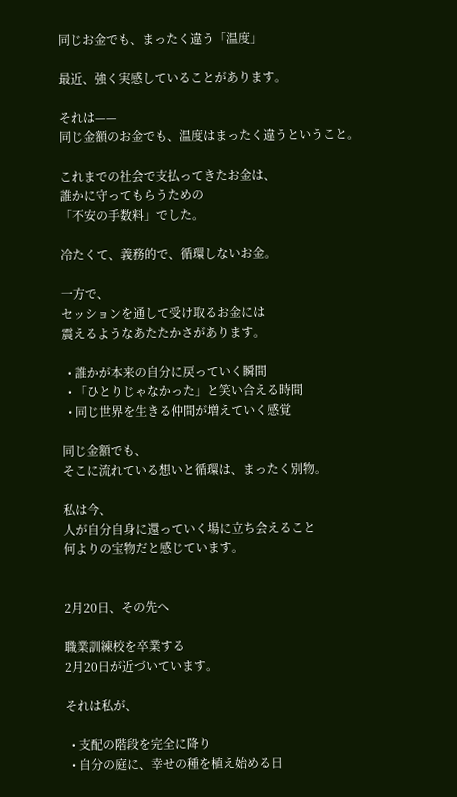同じお金でも、まったく違う「温度」

最近、強く実感していることがあります。

それは——
同じ金額のお金でも、温度はまったく違うということ。

これまでの社会で支払ってきたお金は、
誰かに守ってもらうための
「不安の手数料」でした。

冷たくて、義務的で、循環しないお金。

一方で、
セッションを通して受け取るお金には
震えるようなあたたかさがあります。

  • 誰かが本来の自分に戻っていく瞬間
  • 「ひとりじゃなかった」と笑い合える時間
  • 同じ世界を生きる仲間が増えていく感覚

同じ金額でも、
そこに流れている想いと循環は、まったく別物。

私は今、
人が自分自身に還っていく場に立ち会えること
何よりの宝物だと感じています。


2月20日、その先へ

職業訓練校を卒業する
2月20日が近づいています。

それは私が、

  • 支配の階段を完全に降り
  • 自分の庭に、幸せの種を植え始める日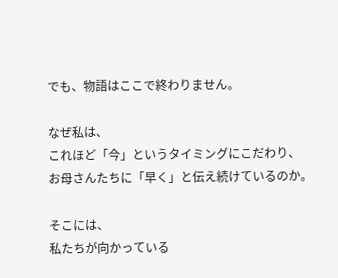でも、物語はここで終わりません。

なぜ私は、
これほど「今」というタイミングにこだわり、
お母さんたちに「早く」と伝え続けているのか。

そこには、
私たちが向かっている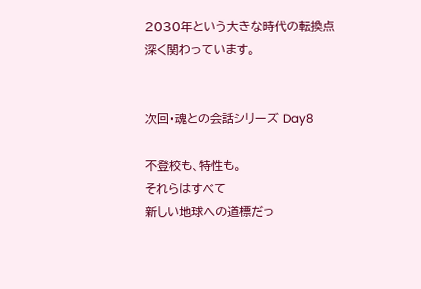2030年という大きな時代の転換点
深く関わっています。


次回・魂との会話シリーズ Day8

不登校も、特性も。
それらはすべて
新しい地球への道標だっ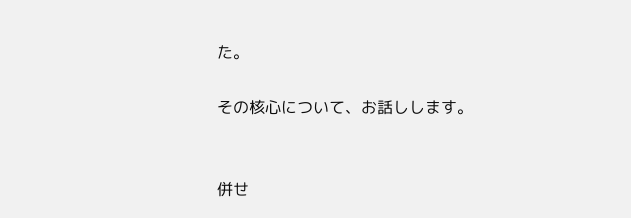た。

その核心について、お話しします。


併せ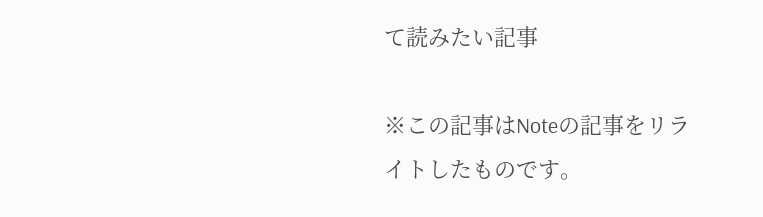て読みたい記事

※この記事はNoteの記事をリライトしたものです。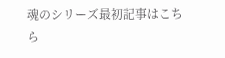魂のシリーズ最初記事はこちら